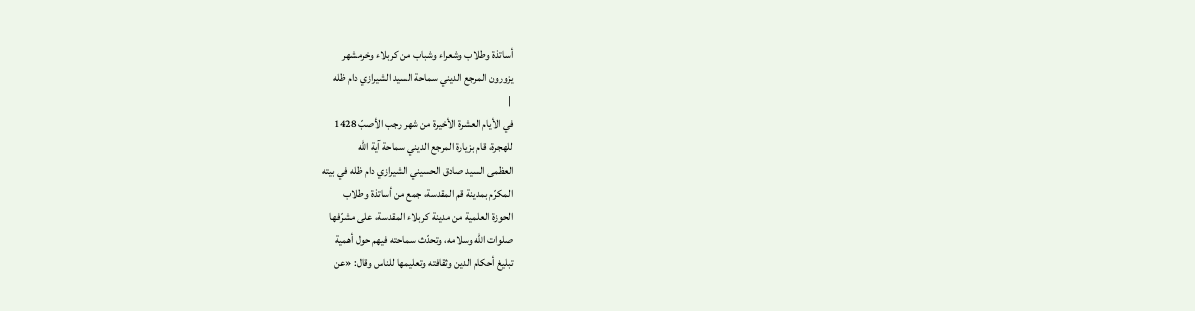أساتذة وطلاب وشعراء وشباب من كربلاء وخرمشهر
يزورون المرجع الديني سماحة السيد الشيرازي دام ظله
 |
في الأيام العشرة الأخيرة من شهر رجب الأصبّ 1428
للهجرة، قام بزيارة المرجع الديني سماحة آية الله
العظمى السيد صادق الحسيني الشيرازي دام ظله في بيته
المكرّم بمدينة قم المقدسة، جمع من أساتذة وطلاب
الحوزة العلمية من مدينة كربلاء المقدسة، على مشرّفها
صلوات الله وسلامه، وتحدّث سماحته فيهم حول أهمية
تبليغ أحكام الدين وثقافته وتعليمها للناس وقال: «عن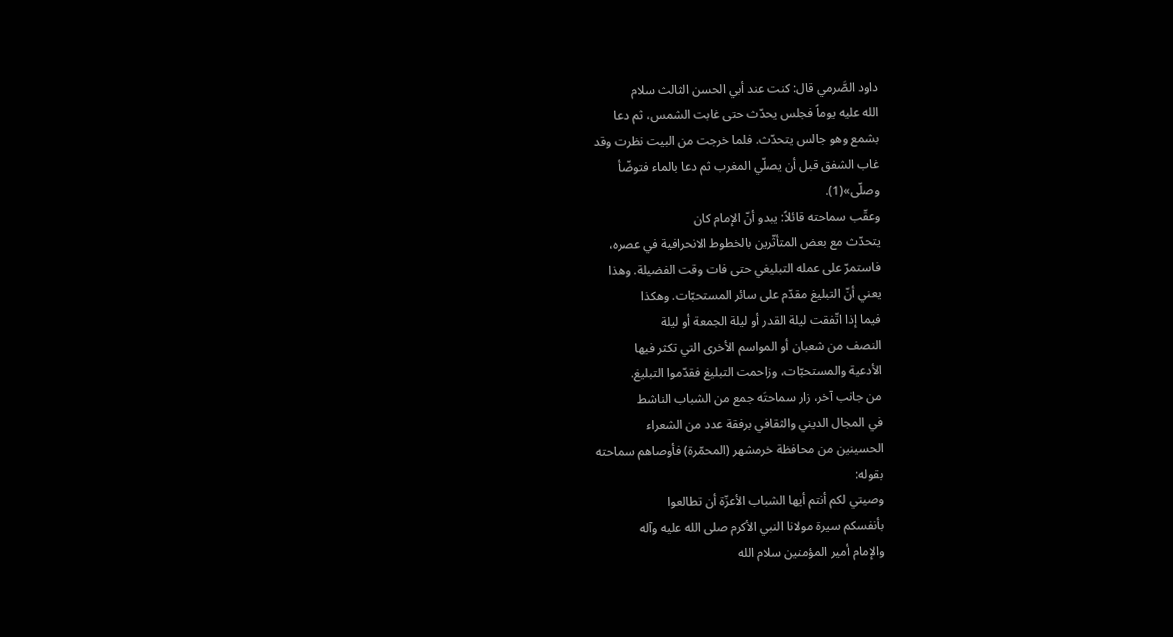داود الصَّرمي قال: كنت عند أبي الحسن الثالث سلام
الله عليه يوماً فجلس يحدّث حتى غابت الشمس، ثم دعا
بشمع وهو جالس يتحدّث. فلما خرجت من البيت نظرت وقد
غاب الشفق قبل أن يصلّي المغرب ثم دعا بالماء فتوضّأ
وصلّى»(1).
وعقّب سماحته قائلاً: يبدو أنّ الإمام كان
يتحدّث مع بعض المتأثّرين بالخطوط الانحرافية في عصره،
فاستمرّ على عمله التبليغي حتى فات وقت الفضيلة. وهذا
يعني أنّ التبليغ مقدّم على سائر المستحبّات. وهكذا
فيما إذا اتّفقت ليلة القدر أو ليلة الجمعة أو ليلة
النصف من شعبان أو المواسم الأخرى التي تكثر فيها
الأدعية والمستحبّات، وزاحمت التبليغ فقدّموا التبليغ.
من جانب آخر، زار سماحتَه جمع من الشباب الناشط
في المجال الديني والثقافي برفقة عدد من الشعراء
الحسينين من محافظة خرمشهر (المحمّرة) فأوصاهم سماحته
بقوله:
وصيتي لكم أنتم أيها الشباب الأعزّة أن تطالعوا
بأنفسكم سيرة مولانا النبي الأكرم صلى الله عليه وآله
والإمام أمير المؤمنين سلام الله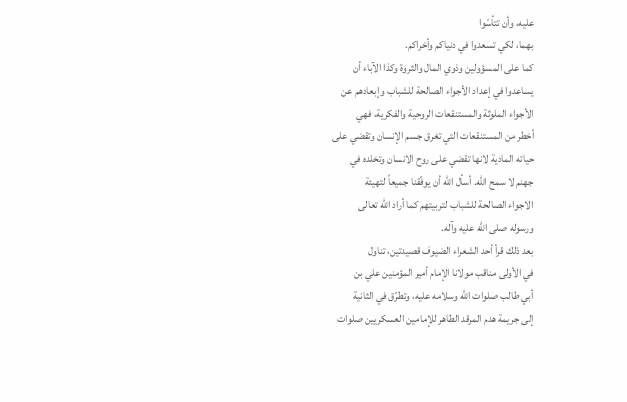عليه، وأن تتأسّوا
بهما، لكي تسعدوا في دنياكم وأخراكم.
كما على المسؤولين وذوي المال والثروة وكذا الآباء أن
يساعدوا في إعداد الأجواء الصالحة للشباب وإبعادهم عن
الأجواء الملوثة والمستنقعات الروحية والفكرية، فهي
أخطر من المستنقعات التي تغرق جسم الإنسان وتقضي على
حياته المادية لانها تقضي على روح الانسان وتخلده في
جهنم لا سمح الله. أسأل الله أن يوفّقنا جميعاً لتهيئة
الاجواء الصالحة للشباب لتربيتهم كما أراد الله تعالى
ورسوله صلى الله عليه وآله.
بعد ذلك قرأ أحد الشعراء الضيوف قصيدتين، تناول
في الأولى مناقب مولانا الإمام أمير المؤمنين علي بن
أبي طالب صلوات الله وسلامه عليه، وتطرّق في الثانية
إلى جريمة هدم المرقد الطاهر للإمامين العسكريين صلوات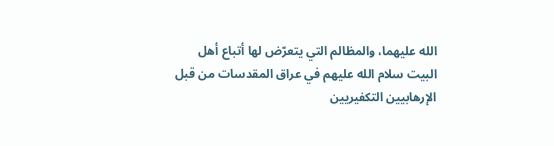الله عليهما، والمظالم التي يتعرّض لها أتباع أهل
البيت سلام الله عليهم في عراق المقدسات من قبل
الإرهابيين التكفيريين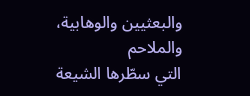والبعثيين والوهابية، والملاحم
التي سطّرها الشيعة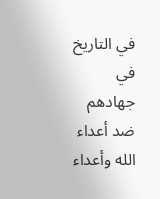في التاريخ في جهادهم ضد أعداء
الله وأعداء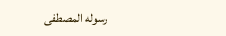رسوله المصطفى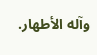وآله الأطهار.